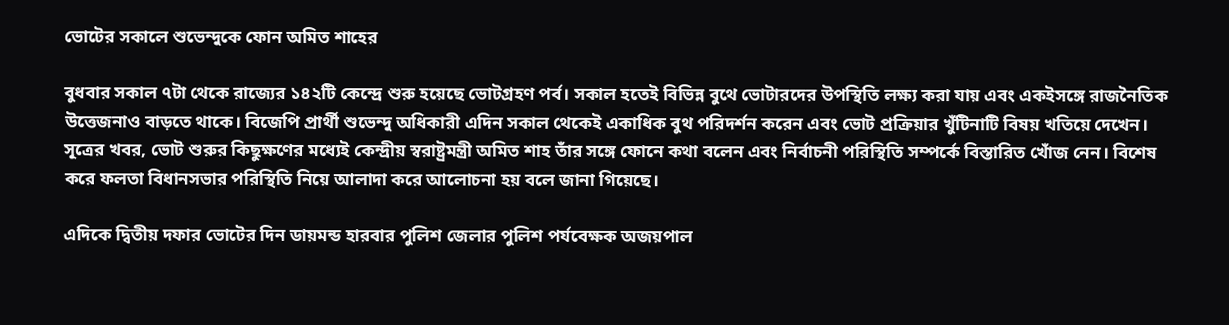ভোটের সকালে শুভেন্দুকে ফোন অমিত শাহের

বুধবার সকাল ৭টা থেকে রাজ্যের ১৪২টি কেন্দ্রে শুরু হয়েছে ভোটগ্রহণ পর্ব। সকাল হতেই বিভিন্ন বুথে ভোটারদের উপস্থিতি লক্ষ্য করা যায় এবং একইসঙ্গে রাজনৈতিক উত্তেজনাও বাড়তে থাকে। বিজেপি প্রার্থী শুভেন্দু অধিকারী এদিন সকাল থেকেই একাধিক বুথ পরিদর্শন করেন এবং ভোট প্রক্রিয়ার খুঁটিনাটি বিষয় খতিয়ে দেখেন। সূত্রের খবর, ভোট শুরুর কিছুক্ষণের মধ্যেই কেন্দ্রীয় স্বরাষ্ট্রমন্ত্রী অমিত শাহ তাঁর সঙ্গে ফোনে কথা বলেন এবং নির্বাচনী পরিস্থিতি সম্পর্কে বিস্তারিত খোঁজ নেন। বিশেষ করে ফলতা বিধানসভার পরিস্থিতি নিয়ে আলাদা করে আলোচনা হয় বলে জানা গিয়েছে।

এদিকে দ্বিতীয় দফার ভোটের দিন ডায়মন্ড হারবার পুলিশ জেলার পুলিশ পর্যবেক্ষক অজয়পাল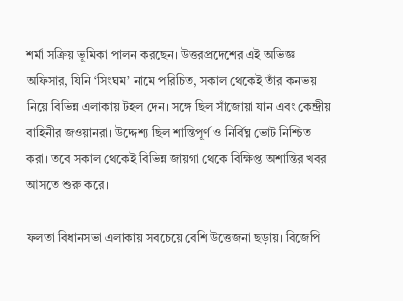শর্মা সক্রিয় ভূমিকা পালন করছেন। উত্তরপ্রদেশের এই অভিজ্ঞ অফিসার, যিনি ‘সিংঘম’ নামে পরিচিত, সকাল থেকেই তাঁর কনভয় নিয়ে বিভিন্ন এলাকায় টহল দেন। সঙ্গে ছিল সাঁজোয়া যান এবং কেন্দ্রীয় বাহিনীর জওয়ানরা। উদ্দেশ্য ছিল শান্তিপূর্ণ ও নির্বিঘ্ন ভোট নিশ্চিত করা। তবে সকাল থেকেই বিভিন্ন জায়গা থেকে বিক্ষিপ্ত অশান্তির খবর আসতে শুরু করে।

ফলতা বিধানসভা এলাকায় সবচেয়ে বেশি উত্তেজনা ছড়ায়। বিজেপি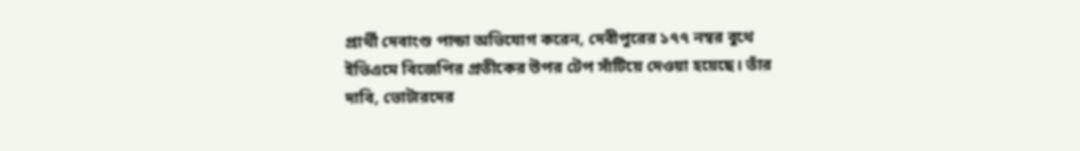প্রার্থী দেবাংশু পান্ডা অভিযোগ করেন, দেবীপুরের ১৭৭ নম্বর বুথে ইভিএমে বিজেপির প্রতীকের উপর টেপ সাঁটিয়ে দেওয়া হয়েছে। তাঁর দাবি, ভোটারদের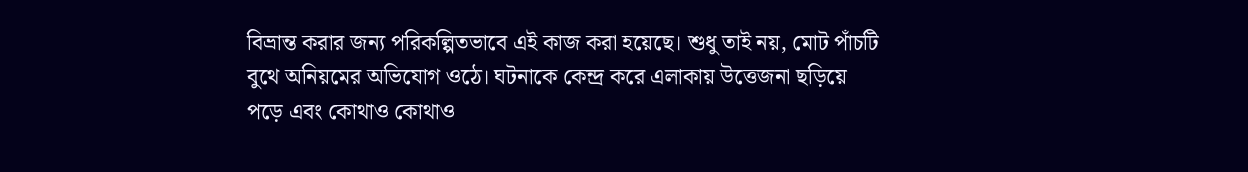বিভ্রান্ত করার জন্য পরিকল্পিতভাবে এই কাজ করা হয়েছে। শুধু তাই নয়, মোট পাঁচটি বুথে অনিয়মের অভিযোগ ওঠে। ঘটনাকে কেন্দ্র করে এলাকায় উত্তেজনা ছড়িয়ে পড়ে এবং কোথাও কোথাও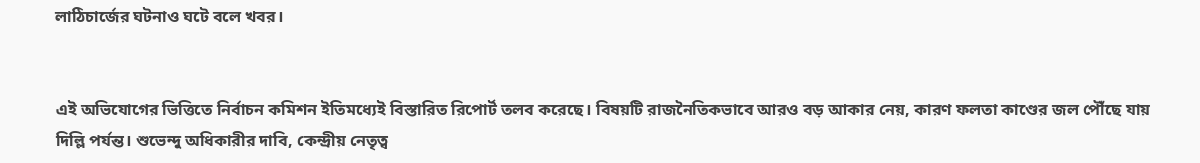লাঠিচার্জের ঘটনাও ঘটে বলে খবর।


এই অভিযোগের ভিত্তিতে নির্বাচন কমিশন ইতিমধ্যেই বিস্তারিত রিপোর্ট তলব করেছে। বিষয়টি রাজনৈতিকভাবে আরও বড় আকার নেয়, কারণ ফলতা কাণ্ডের জল পৌঁছে যায় দিল্লি পর্যন্ত। শুভেন্দু অধিকারীর দাবি, কেন্দ্রীয় নেতৃত্ব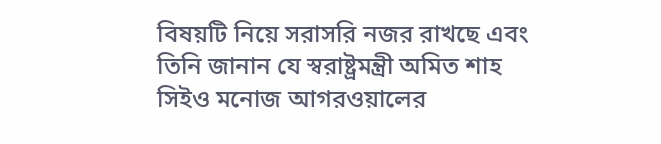বিষয়টি নিয়ে সরাসরি নজর রাখছে এবং তিনি জানান যে স্বরাষ্ট্রমন্ত্রী অমিত শাহ সিইও মনোজ আগরওয়ালের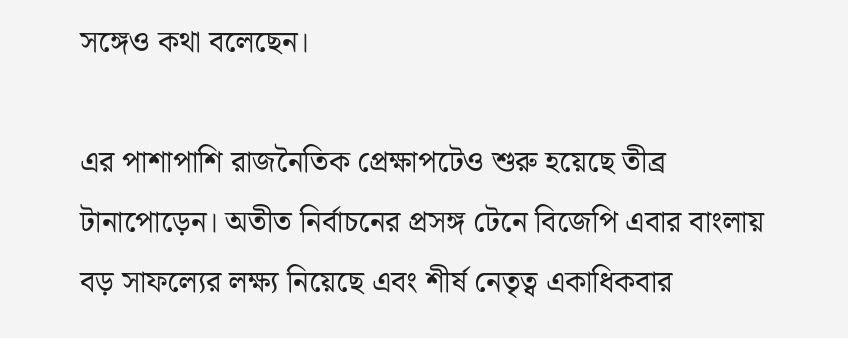সঙ্গেও কথা বলেছেন।

এর পাশাপাশি রাজনৈতিক প্রেক্ষাপটেও শুরু হয়েছে তীব্র টানাপোড়েন। অতীত নির্বাচনের প্রসঙ্গ টেনে বিজেপি এবার বাংলায় বড় সাফল্যের লক্ষ্য নিয়েছে এবং শীর্ষ নেতৃত্ব একাধিকবার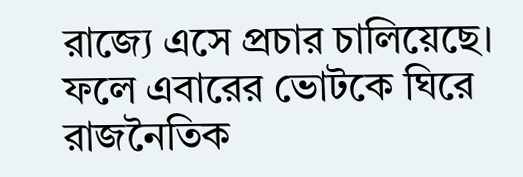রাজ্যে এসে প্রচার চালিয়েছে। ফলে এবারের ভোটকে ঘিরে রাজনৈতিক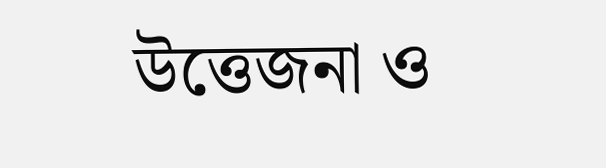উত্তেজনা ও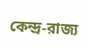কেন্দ্র-রাজ্য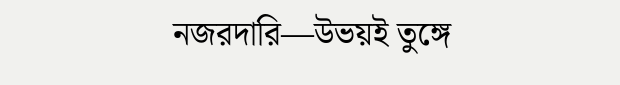নজরদারি—উভয়ই তুঙ্গে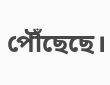পৌঁছেছে।